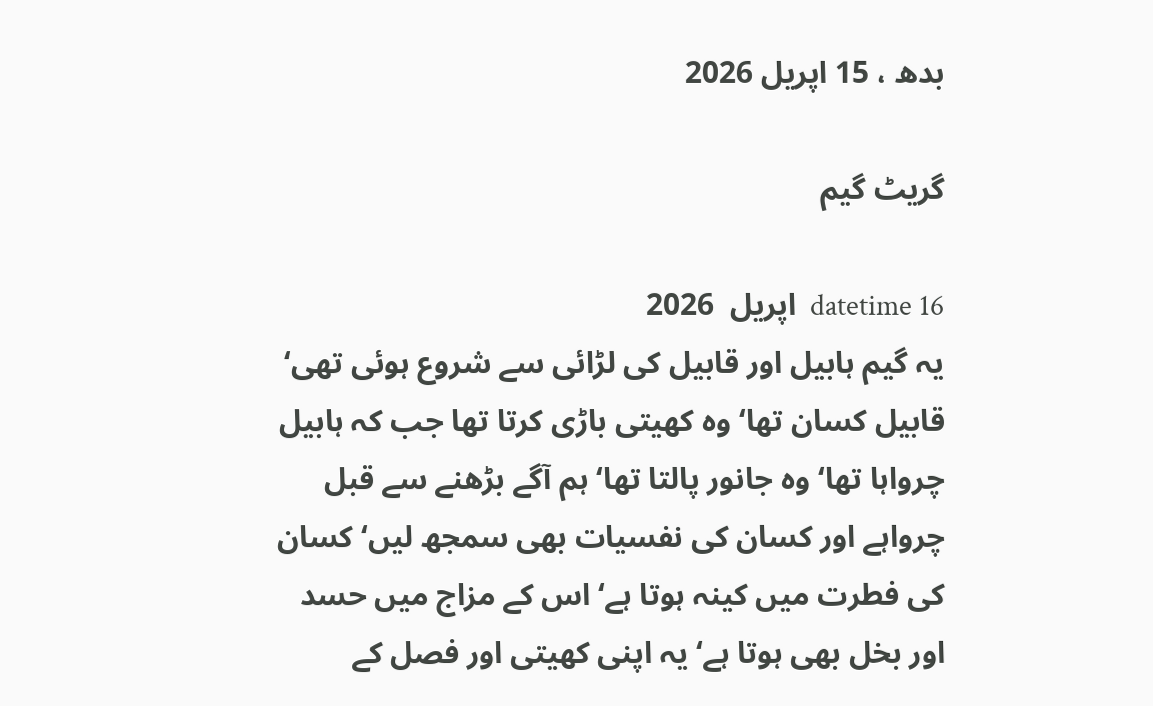بدھ ، 15 اپریل 2026

گریٹ گیم

datetime 16  اپریل  2026
یہ گیم ہابیل اور قابیل کی لڑائی سے شروع ہوئی تھی‘ قابیل کسان تھا‘ وہ کھیتی باڑی کرتا تھا جب کہ ہابیل چرواہا تھا‘ وہ جانور پالتا تھا‘ ہم آگے بڑھنے سے قبل چرواہے اور کسان کی نفسیات بھی سمجھ لیں‘ کسان کی فطرت میں کینہ ہوتا ہے‘ اس کے مزاج میں حسد اور بخل بھی ہوتا ہے‘ یہ اپنی کھیتی اور فصل کے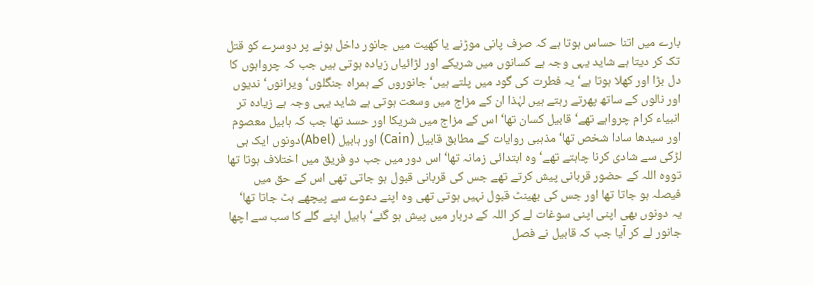بارے میں اتنا حساس ہوتا ہے کہ صرف پانی موڑنے یا کھیت میں جانور داخل ہونے پر دوسرے کو قتل تک کر دیتا ہے شاید یہی وجہ ہے کسانوں میں شریکے اور لڑائیاں زیادہ ہوتی ہیں جب کہ چرواہوں کا دل بڑا اور کھلا ہوتا ہے‘ یہ فطرت کی گود میں پلتے ہیں‘ جانوروں کے ہمراہ جنگلوں‘ ویرانوں‘ ندیوں اور نالوں کے ساتھ پھرتے رہتے ہیں لہٰذا ان کے مزاج میں وسعت ہوتی ہے شاید یہی وجہ ہے زیادہ تر انبیاء کرام چرواہے تھے‘ قابیل کسان تھا‘ اس کے مزاج میں شریکا اور حسد تھا جب کہ ہابیل معصوم اور سیدھا سادا شخص تھا‘ مذہبی روایات کے مطابق قابیل (Cain) اور ہابیل (Abel)دونوں ایک ہی لڑکی سے شادی کرنا چاہتے تھے‘ وہ ابتدائی زمانہ تھا‘ اس دور میں جب دو فریق میں اختلاف ہوتا تھا تووہ اللہ کے حضور قربانی پیش کرتے تھے جس کی قربانی قبول ہو جاتی تھی اس کے حق میں فیصلہ ہو جاتا تھا اور جس کی بھینٹ قبول نہیں ہوتی تھی وہ اپنے دعوے سے پیچھے ہٹ جاتا تھا‘ یہ دونوں بھی اپنی اپنی سوغات لے کر اللہ کے دربار میں پیش ہو گئے‘ ہابیل اپنے گلے کا سب سے اچھا جانور لے کر آیا جب کہ قابیل نے فصل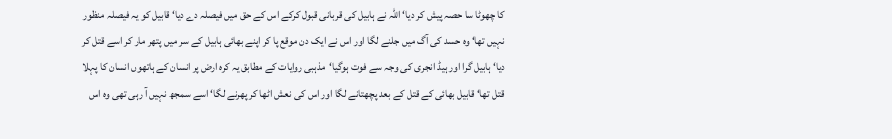کا چھوٹا سا حصہ پیش کر دیا‘ اللہ نے ہابیل کی قربانی قبول کرکے اس کے حق میں فیصلہ دے دیا‘ قابیل کو یہ فیصلہ منظور نہیں تھا‘ وہ حسد کی آگ میں جلنے لگا اور اس نے ایک دن موقع پا کر اپنے بھائی ہابیل کے سر میں پتھر مار کر اسے قتل کر دیا‘ ہابیل گرا اور ہیڈ انجری کی وجہ سے فوت ہوگیا‘مذہبی روایات کے مطابق یہ کرہ ارض پر انسان کے ہاتھوں انسان کا پہلا قتل تھا‘ قابیل بھائی کے قتل کے بعد پچھتانے لگا اور اس کی نعش اٹھا کر پھرنے لگا‘ اسے سمجھ نہیں آ رہی تھی وہ اس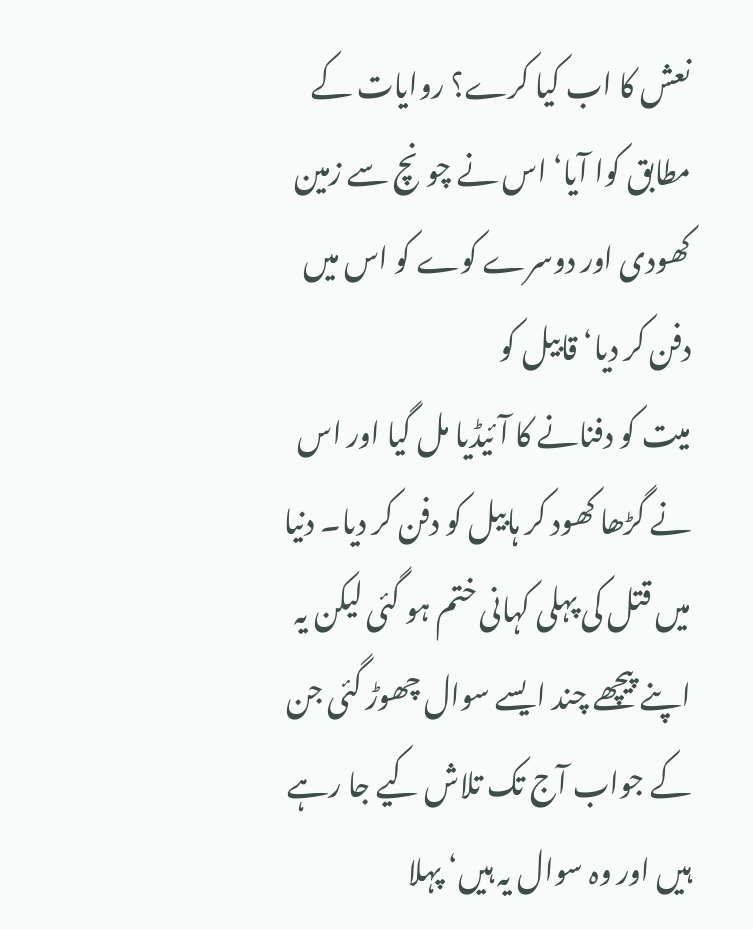نعش کا اب کیا کرے؟ روایات کے مطابق کوا آیا‘ اس نے چونچ سے زمین کھودی اور دوسرے کوے کو اس میں دفن کر دیا‘ قابیل کو
میت کو دفنانے کا آئیڈیا مل گیا اور اس نے گڑھا کھود کر ہابیل کو دفن کر دیا۔ دنیا میں قتل کی پہلی کہانی ختم ہو گئی لیکن یہ اپنے پیچھے چند ایسے سوال چھوڑ گئی جن کے جواب آج تک تلاش کیے جا رہے ہیں اور وہ سوال یہ ہیں‘ پہلا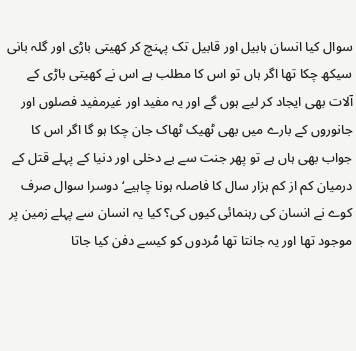سوال کیا انسان ہابیل اور قابیل تک پہنچ کر کھیتی باڑی اور گلہ بانی سیکھ چکا تھا اگر ہاں تو اس کا مطلب ہے اس نے کھیتی باڑی کے آلات بھی ایجاد کر لیے ہوں گے اور یہ مفید اور غیرمفید فصلوں اور جانوروں کے بارے میں بھی ٹھیک ٹھاک جان چکا ہو گا اگر اس کا جواب بھی ہاں ہے تو پھر جنت سے بے دخلی اور دنیا کے پہلے قتل کے درمیان کم از کم ہزار سال کا فاصلہ ہونا چاہیے‘ دوسرا سوال صرف کوے نے انسان کی رہنمائی کیوں کی؟ کیا یہ انسان سے پہلے زمین پر موجود تھا اور یہ جانتا تھا مُردوں کو کیسے دفن کیا جاتا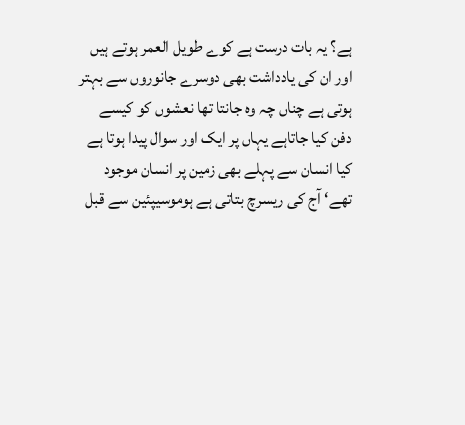ہے؟ یہ بات درست ہے کوے طویل العمر ہوتے ہیں اور ان کی یادداشت بھی دوسرے جانوروں سے بہتر ہوتی ہے چناں چہ وہ جانتا تھا نعشوں کو کیسے دفن کیا جاتاہے یہاں پر ایک اور سوال پیدا ہوتا ہے کیا انسان سے پہلے بھی زمین پر انسان موجود تھے‘ آج کی ریسرچ بتاتی ہے ہوموسیپئین سے قبل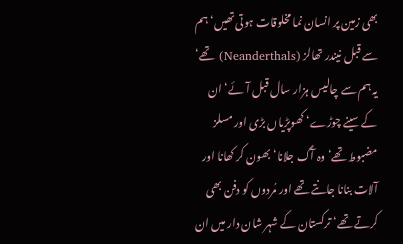بھی زمین پر انسان نما مخلوقات ہوتی تھیں‘ ہم سے قبل نیندر تھالز (Neanderthals) تھے‘ یہ ہم سے چالیس ہزار سال قبل آئے‘ ان کے سینے چوڑے‘ کھوپڑیاں بڑی اور مسلز مضبوط تھے‘ وہ آگ جلانا‘ بھون کر کھانا اور آلات بنانا جانتے تھے اور مُردوں کو دفن بھی کرتے تھے‘ ترکستان کے شہر شان دار میں ان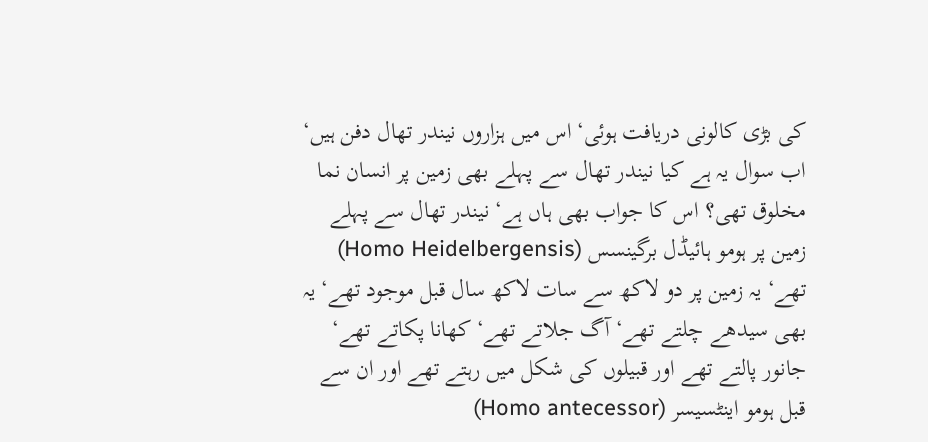کی بڑی کالونی دریافت ہوئی‘ اس میں ہزاروں نیندر تھال دفن ہیں‘ اب سوال یہ ہے کیا نیندر تھال سے پہلے بھی زمین پر انسان نما مخلوق تھی؟ اس کا جواب بھی ہاں ہے‘ نیندر تھال سے پہلے زمین پر ہومو ہائیڈل برگینسس (Homo Heidelbergensis) تھے‘ یہ زمین پر دو لاکھ سے سات لاکھ سال قبل موجود تھے‘ یہ بھی سیدھے چلتے تھے‘ آگ جلاتے تھے‘ کھانا پکاتے تھے‘ جانور پالتے تھے اور قبیلوں کی شکل میں رہتے تھے اور ان سے قبل ہومو اینٹسیسر (Homo antecessor)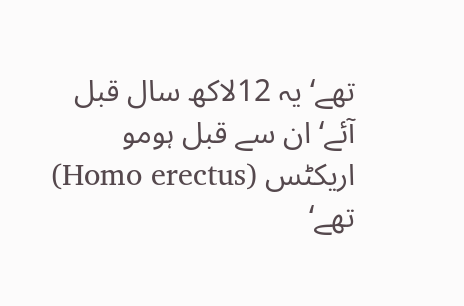تھے‘ یہ 12لاکھ سال قبل آئے‘ ان سے قبل ہومو اریکٹس (Homo erectus) تھے‘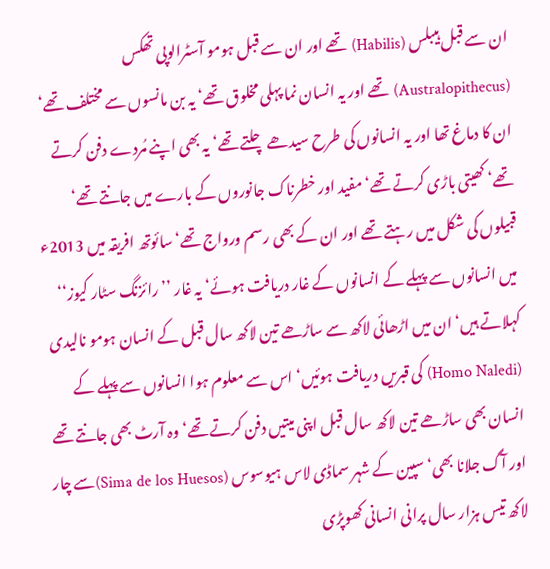ان سے قبل ہیبلس (Habilis) تھے اور ان سے قبل ہومو آسٹرالوپی تھکس (Australopithecus) تھے اور یہ انسان نما پہلی مخلوق تھے‘ یہ بن مانسوں سے مختلف تھے‘ ان کا دماغ تھا اور یہ انسانوں کی طرح سیدھے چلتے تھے‘ یہ بھی اپنے مُردے دفن کرتے تھے‘ کھیتی باڑی کرتے تھے‘ مفید اور خطرناک جانوروں کے بارے میں جانتے تھے‘ قبیلوں کی شکل میں رہتے تھے اور ان کے بھی رسم ورواج تھے‘ سائوتھ افریقہ میں 2013ء میں انسانوں سے پہلے کے انسانوں کے غار دریافت ہوئے‘ یہ غار ’’رائزنگ سٹار کیوز‘‘ کہلاتے ہیں‘ ان میں اڑھائی لاکھ سے ساڑھے تین لاکھ سال قبل کے انسان ہومو نالیدی (Homo Naledi) کی قبریں دریافت ہوئیں‘ اس سے معلوم ہوا انسانوں سے پہلے کے انسان بھی ساڑھے تین لاکھ سال قبل اپنی میتیں دفن کرتے تھے‘ وہ آرٹ بھی جانتے تھے اور آگ جلانا بھی‘ سپین کے شہر سماڈی لاس ہیوسوس (Sima de los Huesos)سے چار لاکھ تیس ہزار سال پرانی انسانی کھوپڑی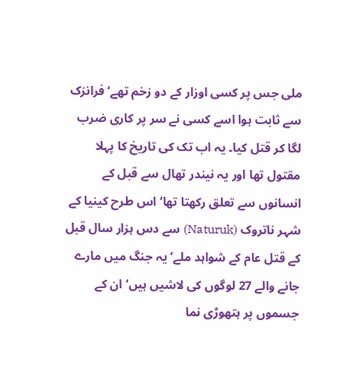ملی جس پر کسی اوزار کے دو زخم تھے‘ فرانزک سے ثابت ہوا اسے کسی نے سر پر کاری ضرب لگا کر قتل کیا۔ یہ اب تک کی تاریخ کا پہلا مقتول تھا اور یہ نیندر تھال سے قبل کے انسانوں سے تعلق رکھتا تھا‘ اس طرح کینیا کے شہر ناتروک (Naturuk) سے دس ہزار سال قبل کے قتل عام کے شواہد ملے‘ یہ جنگ میں مارے جانے والے 27 لوگوں کی لاشیں ہیں‘ ان کے جسموں پر ہتھوڑی نما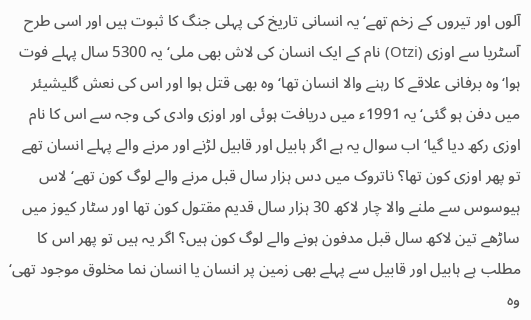آلوں اور تیروں کے زخم تھے‘ یہ انسانی تاریخ کی پہلی جنگ کا ثبوت ہیں اور اسی طرح آسٹریا سے اوزی (Otzi) نام کے ایک انسان کی لاش بھی ملی‘ یہ 5300 سال پہلے فوت ہوا‘وہ برفانی علاقے کا رہنے والا انسان تھا‘ وہ بھی قتل ہوا اور اس کی نعش گلیشیئر میں دفن ہو گئی‘ یہ 1991ء میں دریافت ہوئی اور اوزی وادی کی وجہ سے اس کا نام اوزی رکھ دیا گیا‘ اب سوال یہ ہے اگر ہابیل اور قابیل لڑنے اور مرنے والے پہلے انسان تھے تو پھر اوزی کون تھا؟ ناتروک میں دس ہزار سال قبل مرنے والے لوگ کون تھے‘ لاس ہیوسوس سے ملنے والا چار لاکھ 30 ہزار سال قدیم مقتول کون تھا اور سٹار کیوز میں ساڑھے تین لاکھ سال قبل مدفون ہونے والے لوگ کون ہیں؟ اگر یہ ہیں تو پھر اس کا مطلب ہے ہابیل اور قابیل سے پہلے بھی زمین پر انسان یا انسان نما مخلوق موجود تھی‘ وہ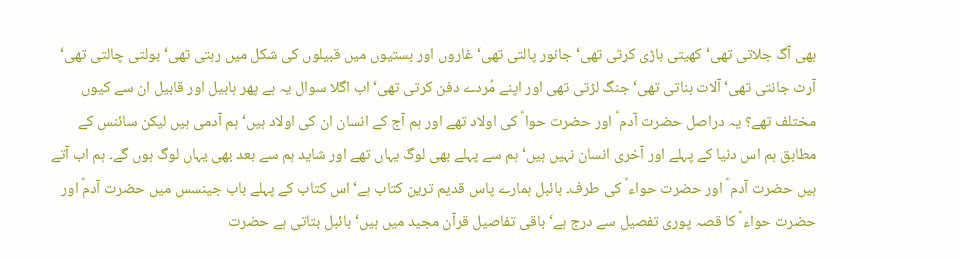بھی آگ جلاتی تھی‘ کھیتی باڑی کرتی تھی‘ جانور پالتی تھی‘ غاروں اور بستیوں میں قبیلوں کی شکل میں رہتی تھی‘ بولتی چالتی تھی‘ آرٹ جانتی تھی‘ آلات بناتی تھی‘ جنگ لڑتی تھی اور اپنے مُردے دفن کرتی تھی‘ اب اگلا سوال یہ ہے پھر ہابیل اور قابیل ان سے کیوں مختلف تھے؟ یہ دراصل حضرت آدم ؑ اور حضرت حوا ؑ کی اولاد تھے اور ہم آج کے انسان ان کی اولاد ہیں‘ ہم آدمی ہیں لیکن سائنس کے مطابق ہم اس دنیا کے پہلے اور آخری انسان نہیں ہیں‘ ہم سے پہلے بھی لوگ یہاں تھے اور شاید ہم سے بعد بھی یہاں لوگ ہوں گے۔ ہم اب آتے ہیں حضرت آدم ؑ اور حضرت حواء ؑ کی طرف۔ بائبل ہمارے پاس قدیم ترین کتاب ہے‘ اس کتاب کے پہلے باب جینسس میں حضرت آدمؑ اور حضرت حواء ؑ کا قصہ پوری تفصیل سے درج ہے‘ باقی تفاصیل قرآن مجید میں ہیں‘ بائبل بتاتی ہے حضرت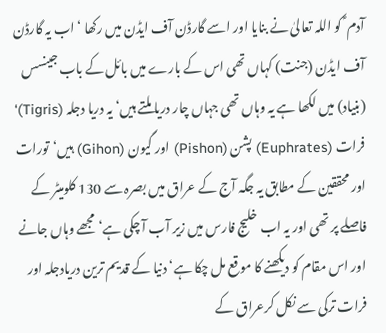آدم ؑ کو اللہ تعالیٰ نے بنایا اور اسے گارڈن آف ایڈن میں رکھا ‘اب یہ گارڈن آف ایڈن (جنت) کہاں تھی اس کے بارے میں بائل کے باب جینسس (بنیاد) میں لکھا ہے یہ وہاں تھی جہاں چار دریا ملتے ہیں‘ یہ دریا دجلہ (Tigris)‘ فرات (Euphrates) پشن (Pishon) اور گیون (Gihon) ہیں‘تورات اور محققین کے مطابق یہ جگہ آج کے عراق میں بصرہ سے 130 کلومیٹر کے فاصلے پر تھی اور یہ اب خلیج فارس میں زیر آب آ چکی ہے‘مجھے وہاں جانے اور اس مقام کو دیکھنے کا موقع مل چکا ہے‘ دنیا کے قدیم ترین دریادجلہ اور فرات ترکی سے نکل کرعراق کے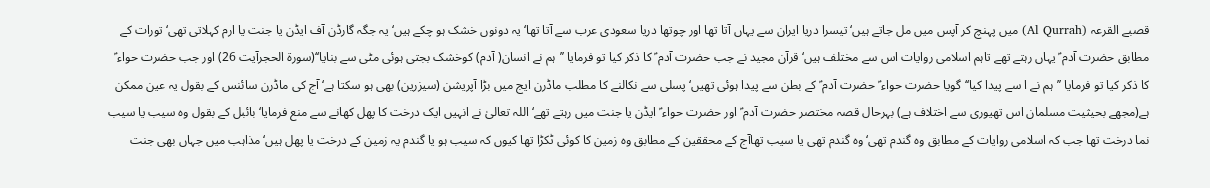قصبے القرعہ (Al Qurrah) میں پہنچ کر آپس میں مل جاتے ہیں‘ تیسرا دریا ایران سے یہاں آتا تھا اور چوتھا دریا سعودی عرب سے آتا تھا‘ یہ دونوں خشک ہو چکے ہیں‘ یہ جگہ گارڈن آف ایڈن یا جنت یا ارم کہلاتی تھی‘تورات کے مطابق حضرت آدم ؑ یہاں رہتے تھے تاہم اسلامی روایات اس سے مختلف ہیں‘ قرآن مجید نے جب حضرت آدم ؑ کا ذکر کیا تو فرمایا ’’ہم نے انسان( آدم) کوخشک بجتی ہوئی مٹی سے بنایا‘‘(سورۃ الحجرآیت 26) اور جب حضرت حواء ؑ کا ذکر کیا تو فرمایا ’’ہم نے ا سے پیدا کیا‘‘گویا حضرت حواء ؑ حضرت آدم ؑ کے بطن سے پیدا ہوئی تھیں‘ پسلی سے نکالنے کا مطلب ماڈرن ایج میں بڑا آپریشن (سیزرین) بھی ہو سکتا ہے‘ آج کی ماڈرن سائنس کے بقول یہ عین ممکن ہے(مجھے بحیثیت مسلمان اس تھیوری سے اختلاف ہے) بہرحال قصہ مختصر حضرت آدم ؑ اور حضرت حواء ؑ ایڈن یا جنت میں رہتے تھے‘ اللہ تعالیٰ نے انہیں ایک درخت کا پھل کھانے سے منع فرمایا‘ بائبل کے بقول وہ سیب یا سیب نما درخت تھا جب کہ اسلامی روایات کے مطابق وہ گندم تھی‘ وہ گندم تھی یا سیب تھاآج کے محققین کے مطابق وہ زمین کا کوئی ٹکڑا تھا کیوں کہ سیب ہو یا گندم یہ زمین کے درخت یا پھل ہیں‘ مذاہب میں جہاں بھی جنت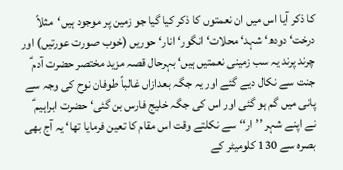کا ذکر آیا اس میں ان نعمتوں کا ذکر کیا گیا جو زمین پر موجود ہیں‘مثلاً درخت‘ دودھ‘ شہد‘ محلات‘ انگور‘ انار‘ حوریں (خوب صورت عورتیں) اور چرند پرند یہ سب زمینی نعمتیں ہیں‘ بہرحال قصہ مزید مختصر حضرت آدم ؑ جنت سے نکال دیے گئے اور یہ جگہ بعدازاں غالباً طوفان نوح کی وجہ سے پانی میں گم ہو گئی اور اس کی جگہ خلیج فارس بن گئی‘ حضرت ابراہیم ؑ نے اپنے شہر ’’ار‘‘ سے نکلتے وقت اس مقام کا تعین فرمایا تھا‘ یہ آج بھی بصرہ سے 130 کلومیٹر کے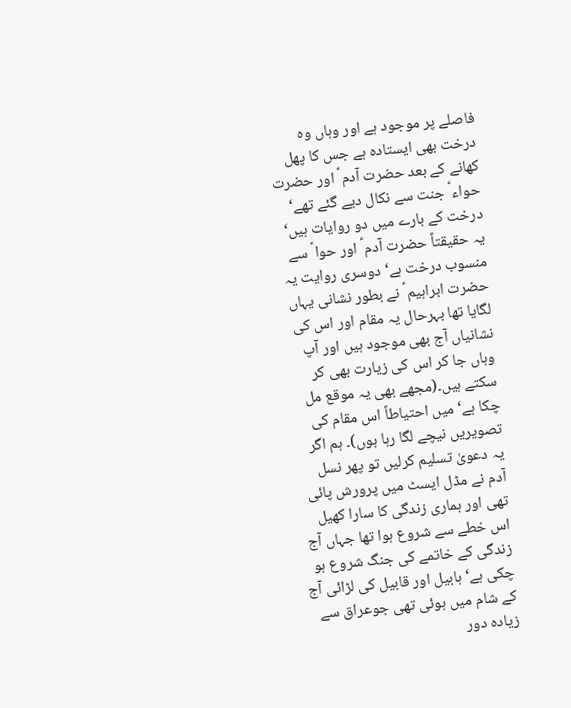فاصلے پر موجود ہے اور وہاں وہ درخت بھی ایستادہ ہے جس کا پھل کھانے کے بعد حضرت آدم ؑ اور حضرت حواء ؑ جنت سے نکال دیے گئے تھے‘ درخت کے بارے میں دو روایات ہیں‘ یہ حقیقتاً حضرت آدم ؑ اور حوا ؑ سے منسوب درخت ہے‘ دوسری روایت یہ حضرت ابراہیم ؑ نے بطور نشانی یہاں لگایا تھا بہرحال یہ مقام اور اس کی نشانیاں آج بھی موجود ہیں اور آپ وہاں جا کر اس کی زیارت بھی کر سکتے ہیں۔(مجھے بھی یہ موقع مل چکا ہے‘ میں احتیاطاً اس مقام کی تصویریں نیچے لگا رہا ہوں)۔ ہم اگر یہ دعویٰ تسلیم کرلیں تو پھر نسل آدم نے مڈل ایسٹ میں پرورش پائی تھی اور ہماری زندگی کا سارا کھیل اس خطے سے شروع ہوا تھا جہاں آج زندگی کے خاتمے کی جنگ شروع ہو چکی ہے‘ ہابیل اور قابیل کی لڑائی آج کے شام میں ہوئی تھی جوعراق سے زیادہ دور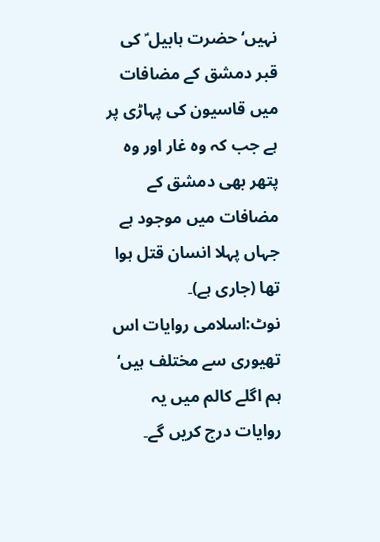نہیں‘ حضرت ہابیل ؑ کی قبر دمشق کے مضافات میں قاسیون کی پہاڑی پر ہے جب کہ وہ غار اور وہ پتھر بھی دمشق کے مضافات میں موجود ہے جہاں پہلا انسان قتل ہوا تھا (جاری ہے)۔ نوٹ:اسلامی روایات اس تھیوری سے مختلف ہیں‘ ہم اگلے کالم میں یہ روایات درج کریں گے۔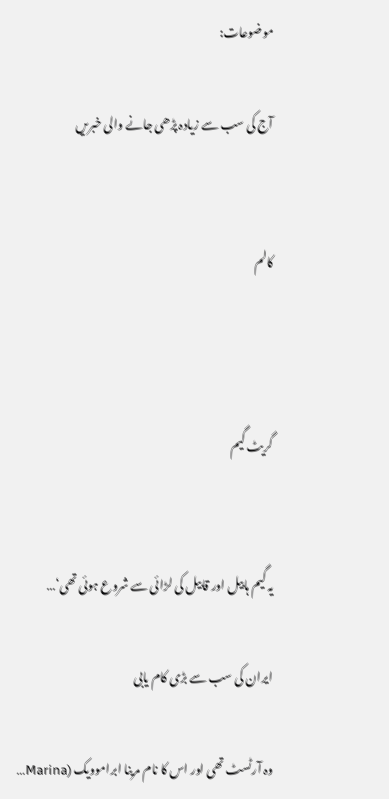موضوعات:

آج کی سب سے زیادہ پڑھی جانے والی خبریں


کالم



گریٹ گیم


یہ گیم ہابیل اور قابیل کی لڑائی سے شروع ہوئی تھی‘…

ایران کی سب سے بڑی کام یابی

وہ آرٹسٹ تھی اور اس کا نام مرینا ابراموویک (Marina…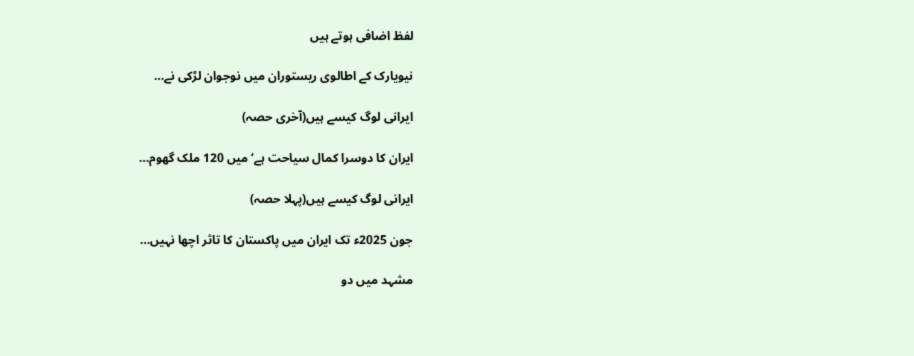لفظ اضافی ہوتے ہیں

نیویارک کے اطالوی ریستوران میں نوجوان لڑکی نے…

ایرانی لوگ کیسے ہیں(آخری حصہ)

ایران کا دوسرا کمال سیاحت ہے‘ میں 120 ملک گھوم…

ایرانی لوگ کیسے ہیں(پہلا حصہ)

جون 2025ء تک ایران میں پاکستان کا تاثر اچھا نہیں…

مشہد میں دو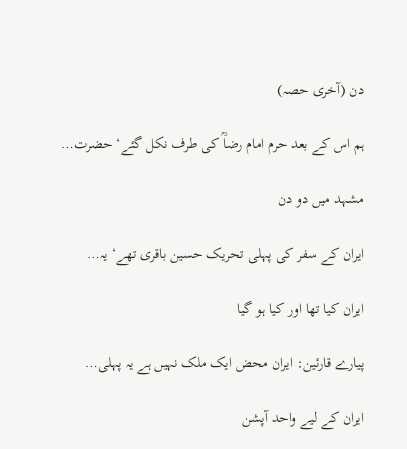دن (آخری حصہ)

ہم اس کے بعد حرم امام رضاؒ کی طرف نکل گئے‘ حضرت…

مشہد میں دو دن

ایران کے سفر کی پہلی تحریک حسین باقری تھے‘ یہ…

ایران کیا تھا اور کیا ہو گیا

پیارے قارئین: ایران محض ایک ملک نہیں ہے یہ پہلی…

ایران کے لیے واحد آپشن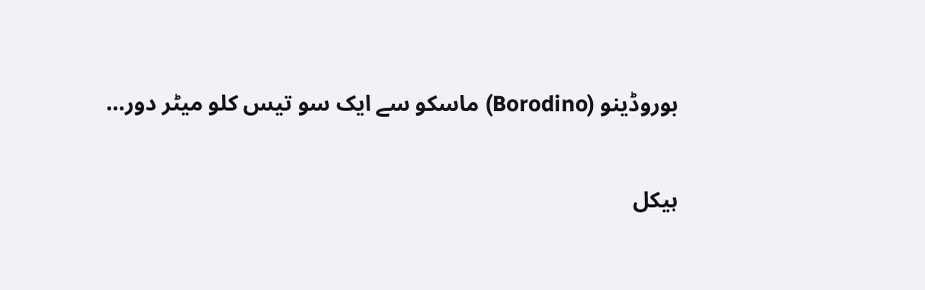بوروڈینو (Borodino) ماسکو سے ایک سو تیس کلو میٹر دور…

ہیکل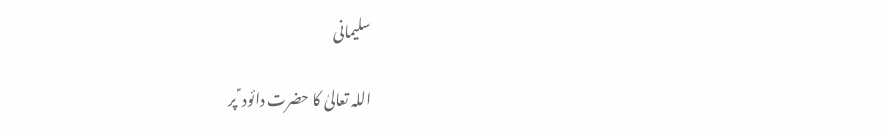سلیمانی

اللہ تعالیٰ کا حضرت دائود ؑ پر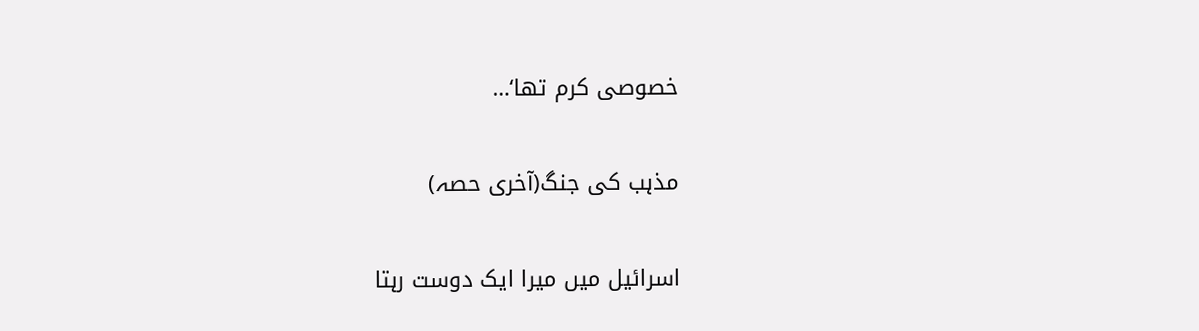خصوصی کرم تھا‘…

مذہب کی جنگ(آخری حصہ)

اسرائیل میں میرا ایک دوست رہتا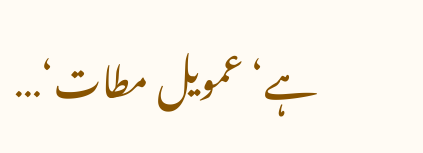ہے‘ عمویل مطات‘…